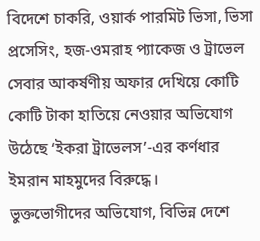বিদেশে চাকরি, ওয়ার্ক পারমিট ভিসা, ভিসা প্রসেসিং, হজ-ওমরাহ প্যাকেজ ও ট্রাভেল সেবার আকর্ষণীয় অফার দেখিয়ে কোটি কোটি টাকা হাতিয়ে নেওয়ার অভিযোগ উঠেছে ‘ইকরা ট্রাভেলস’-এর কর্ণধার ইমরান মাহমুদের বিরুদ্ধে।
ভুক্তভোগীদের অভিযোগ, বিভিন্ন দেশে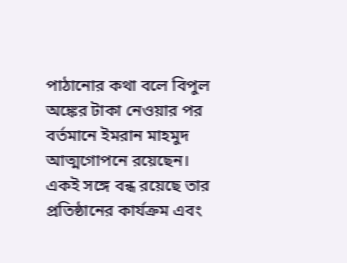পাঠানোর কথা বলে বিপুল অঙ্কের টাকা নেওয়ার পর বর্তমানে ইমরান মাহমুদ আত্মগোপনে রয়েছেন। একই সঙ্গে বন্ধ রয়েছে তার প্রতিষ্ঠানের কার্যক্রম এবং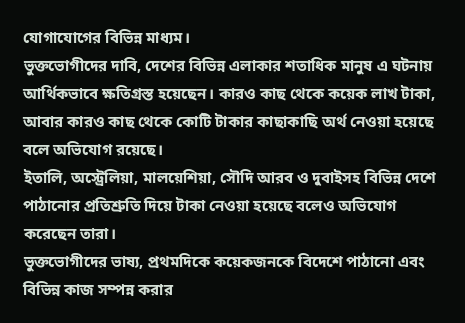যোগাযোগের বিভিন্ন মাধ্যম।
ভুক্তভোগীদের দাবি, দেশের বিভিন্ন এলাকার শতাধিক মানুষ এ ঘটনায় আর্থিকভাবে ক্ষতিগ্রস্ত হয়েছেন। কারও কাছ থেকে কয়েক লাখ টাকা, আবার কারও কাছ থেকে কোটি টাকার কাছাকাছি অর্থ নেওয়া হয়েছে বলে অভিযোগ রয়েছে।
ইতালি, অস্ট্রেলিয়া, মালয়েশিয়া, সৌদি আরব ও দুবাইসহ বিভিন্ন দেশে পাঠানোর প্রতিশ্রুতি দিয়ে টাকা নেওয়া হয়েছে বলেও অভিযোগ করেছেন তারা।
ভুক্তভোগীদের ভাষ্য, প্রথমদিকে কয়েকজনকে বিদেশে পাঠানো এবং বিভিন্ন কাজ সম্পন্ন করার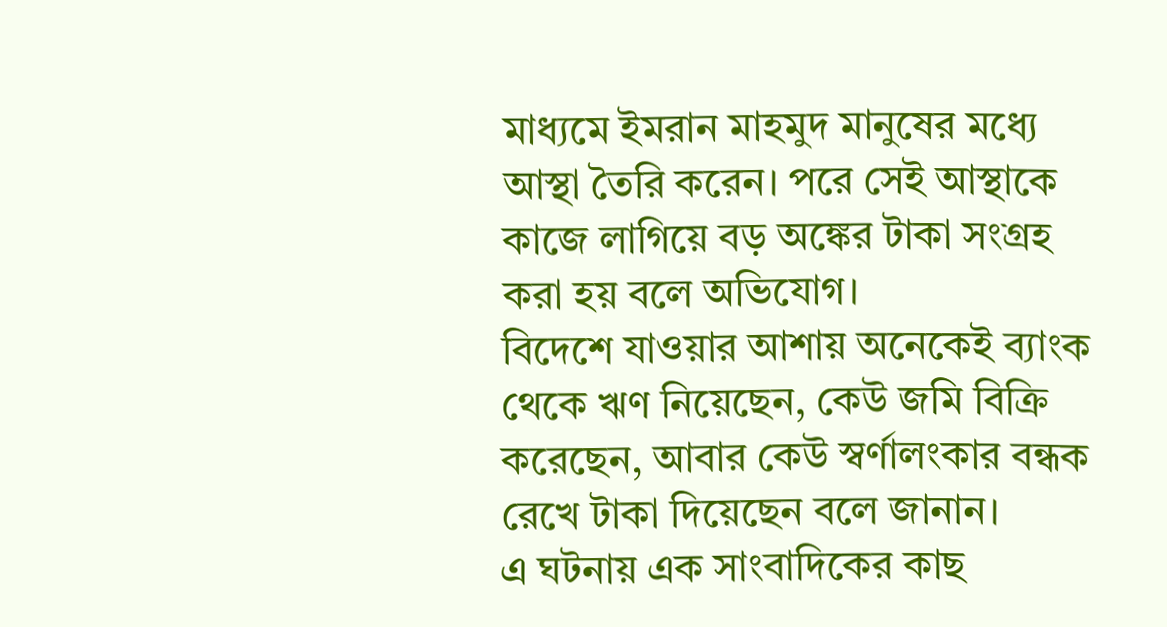মাধ্যমে ইমরান মাহমুদ মানুষের মধ্যে আস্থা তৈরি করেন। পরে সেই আস্থাকে কাজে লাগিয়ে বড় অঙ্কের টাকা সংগ্রহ করা হয় বলে অভিযোগ।
বিদেশে যাওয়ার আশায় অনেকেই ব্যাংক থেকে ঋণ নিয়েছেন, কেউ জমি বিক্রি করেছেন, আবার কেউ স্বর্ণালংকার বন্ধক রেখে টাকা দিয়েছেন বলে জানান।
এ ঘটনায় এক সাংবাদিকের কাছ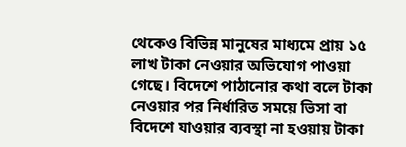থেকেও বিভিন্ন মানুষের মাধ্যমে প্রায় ১৫ লাখ টাকা নেওয়ার অভিযোগ পাওয়া গেছে। বিদেশে পাঠানোর কথা বলে টাকা নেওয়ার পর নির্ধারিত সময়ে ভিসা বা বিদেশে যাওয়ার ব্যবস্থা না হওয়ায় টাকা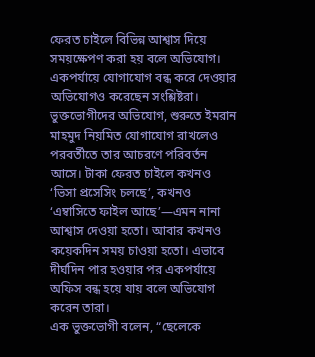ফেরত চাইলে বিভিন্ন আশ্বাস দিয়ে সময়ক্ষেপণ করা হয় বলে অভিযোগ। একপর্যায়ে যোগাযোগ বন্ধ করে দেওয়ার অভিযোগও করেছেন সংশ্লিষ্টরা।
ভুক্তভোগীদের অভিযোগ, শুরুতে ইমরান মাহমুদ নিয়মিত যোগাযোগ রাখলেও পরবর্তীতে তার আচরণে পরিবর্তন আসে। টাকা ফেরত চাইলে কখনও ‘ভিসা প্রসেসিং চলছে’, কখনও ‘এম্বাসিতে ফাইল আছে’—এমন নানা আশ্বাস দেওয়া হতো। আবার কখনও কয়েকদিন সময় চাওয়া হতো। এভাবে দীর্ঘদিন পার হওয়ার পর একপর্যায়ে অফিস বন্ধ হয়ে যায় বলে অভিযোগ করেন তারা।
এক ভুক্তভোগী বলেন, “ছেলেকে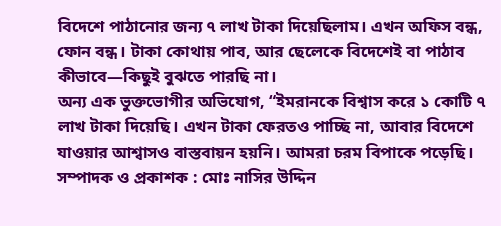বিদেশে পাঠানোর জন্য ৭ লাখ টাকা দিয়েছিলাম। এখন অফিস বন্ধ, ফোন বন্ধ। টাকা কোথায় পাব, আর ছেলেকে বিদেশেই বা পাঠাব কীভাবে—কিছুই বুঝতে পারছি না।
অন্য এক ভুক্তভোগীর অভিযোগ, “ইমরানকে বিশ্বাস করে ১ কোটি ৭ লাখ টাকা দিয়েছি। এখন টাকা ফেরতও পাচ্ছি না, আবার বিদেশে যাওয়ার আশ্বাসও বাস্তবায়ন হয়নি। আমরা চরম বিপাকে পড়েছি।
সম্পাদক ও প্রকাশক : মোঃ নাসির উদ্দিন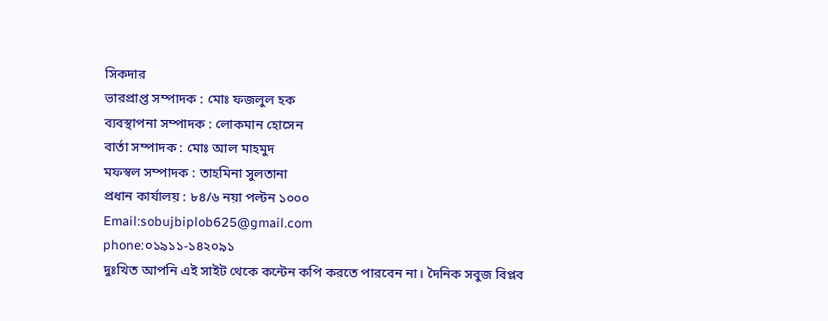সিকদার
ভারপ্রাপ্ত সম্পাদক : মোঃ ফজলুল হক
ব্যবস্থাপনা সম্পাদক : লোকমান হোসেন
বার্তা সম্পাদক : মোঃ আল মাহমুদ
মফস্বল সম্পাদক : তাহমিনা সুলতানা
প্রধান কার্যালয় : ৮৪/৬ নয়া পল্টন ১০০০
Email:sobujbiplob625@gmail.com
phone:০১৯১১-১৪২০৯১
দুঃখিত আপনি এই সাইট থেকে কন্টেন কপি করতে পারবেন না। দৈনিক সবুজ বিপ্লব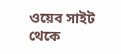ওয়েব সাইট থেকে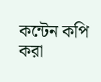কন্টেন কপি করা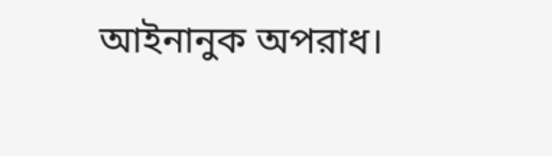আইনানুক অপরাধ।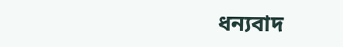ধন্যবাদ